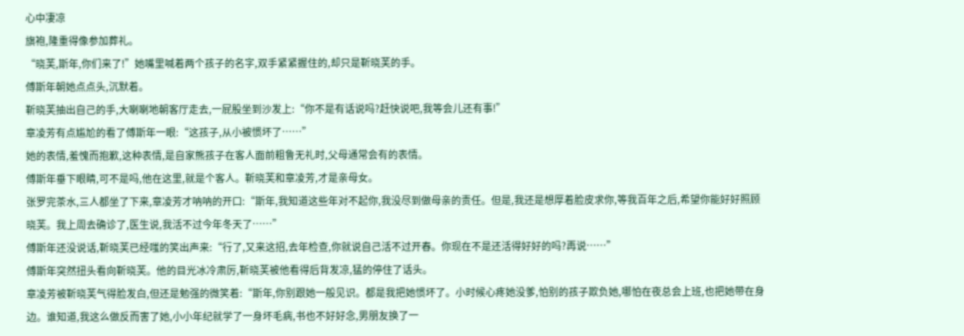心中凄凉
旗袍,隆重得像参加葬礼。
“晓芙,斯年,你们来了!”她嘴里喊着两个孩子的名字,双手紧紧握住的,却只是靳晓芙的手。
傅斯年朝她点点头,沉默着。
靳晓芙抽出自己的手,大喇喇地朝客厅走去,一屁股坐到沙发上:“你不是有话说吗?赶快说吧,我等会儿还有事!”
章凌芳有点尴尬的看了傅斯年一眼:“这孩子,从小被惯坏了……”
她的表情,羞愧而抱歉,这种表情,是自家熊孩子在客人面前粗鲁无礼时,父母通常会有的表情。
傅斯年垂下眼睛,可不是吗,他在这里,就是个客人。靳晓芙和章凌芳,才是亲母女。
张罗完茶水,三人都坐了下来,章凌芳才呐呐的开口:“斯年,我知道这些年对不起你,我没尽到做母亲的责任。但是,我还是想厚着脸皮求你,等我百年之后,希望你能好好照顾晓芙。我上周去确诊了,医生说,我活不过今年冬天了……”
傅斯年还没说话,靳晓芙已经嗤的笑出声来:“行了,又来这招,去年检查,你就说自己活不过开春。你现在不是还活得好好的吗?再说……”
傅斯年突然扭头看向靳晓芙。他的目光冰冷肃厉,靳晓芙被他看得后背发凉,猛的停住了话头。
章凌芳被靳晓芙气得脸发白,但还是勉强的微笑着:“斯年,你别跟她一般见识。都是我把她惯坏了。小时候心疼她没爹,怕别的孩子欺负她,哪怕在夜总会上班,也把她带在身边。谁知道,我这么做反而害了她,小小年纪就学了一身坏毛病,书也不好好念,男朋友换了一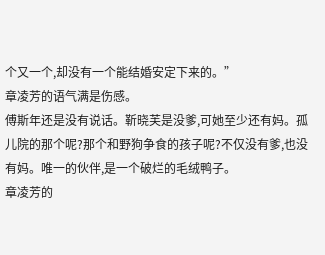个又一个,却没有一个能结婚安定下来的。”
章凌芳的语气满是伤感。
傅斯年还是没有说话。靳晓芙是没爹,可她至少还有妈。孤儿院的那个呢?那个和野狗争食的孩子呢?不仅没有爹,也没有妈。唯一的伙伴,是一个破烂的毛绒鸭子。
章凌芳的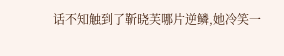话不知触到了靳晓芙哪片逆鳞,她冷笑一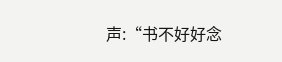声:“书不好好念